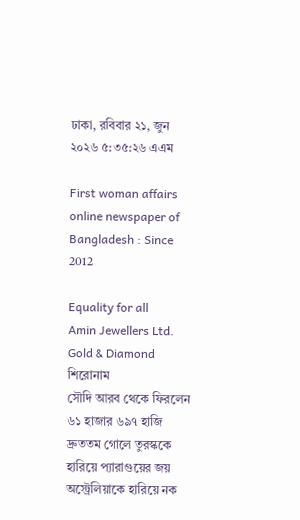ঢাকা, রবিবার ২১, জুন ২০২৬ ৫:৩৫:২৬ এএম

First woman affairs online newspaper of Bangladesh : Since 2012

Equality for all
Amin Jewellers Ltd. Gold & Diamond
শিরোনাম
সৌদি আরব থেকে ফিরলেন ৬১ হাজার ৬৯৭ হাজি দ্রুততম গোলে তুরস্ককে হারিয়ে প্যারাগুয়ের জয় অস্ট্রেলিয়াকে হারিয়ে নক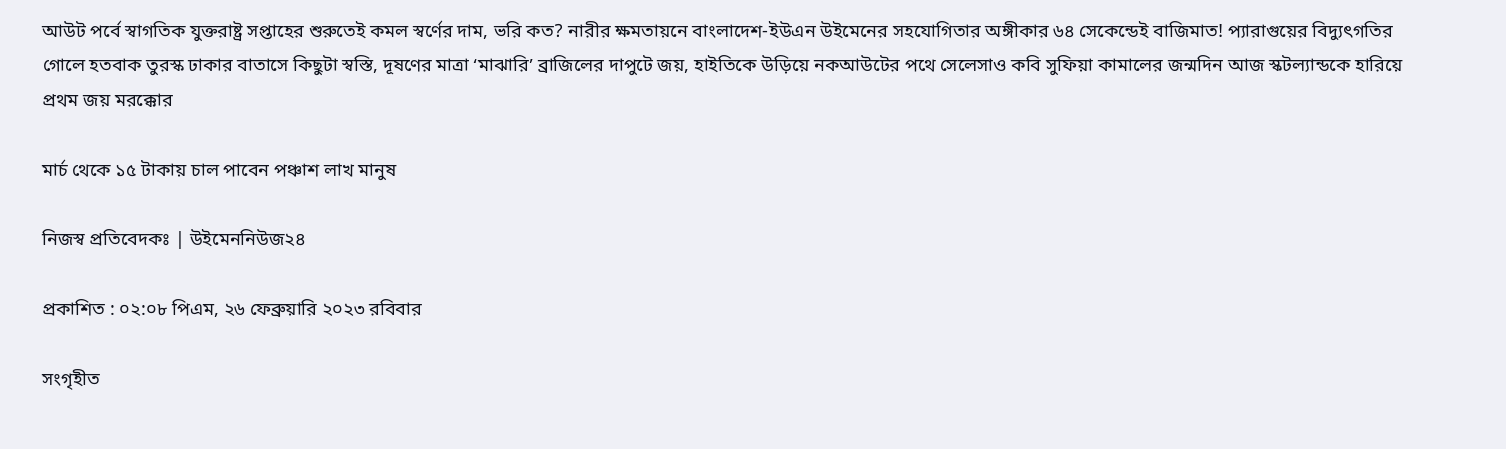আউট পর্বে স্বাগতিক যুক্তরাষ্ট্র সপ্তাহের শুরুতেই কমল স্বর্ণের দাম, ভরি কত? নারীর ক্ষমতায়নে বাংলাদেশ-ইউএন উইমেনের সহযোগিতার অঙ্গীকার ৬৪ সেকেন্ডেই বাজিমাত! প্যারাগুয়ের বিদ্যুৎগতির গোলে হতবাক তুরস্ক ঢাকার বাতাসে কিছুটা স্বস্তি, দূষণের মাত্রা ‘মাঝারি’ ব্রাজিলের দাপুটে জয়, হাইতিকে উড়িয়ে নকআউটের পথে সেলেসাও কবি সুফিয়া কামালের জন্মদিন আজ স্কটল্যান্ডকে হারিয়ে প্রথম জয় মরক্কোর

মার্চ থেকে ১৫ টাকায় চাল পাবেন পঞ্চাশ লাখ মানুষ

নিজস্ব প্রতিবেদকঃ | উইমেননিউজ২৪

প্রকাশিত : ০২:০৮ পিএম, ২৬ ফেব্রুয়ারি ২০২৩ রবিবার

সংগৃহীত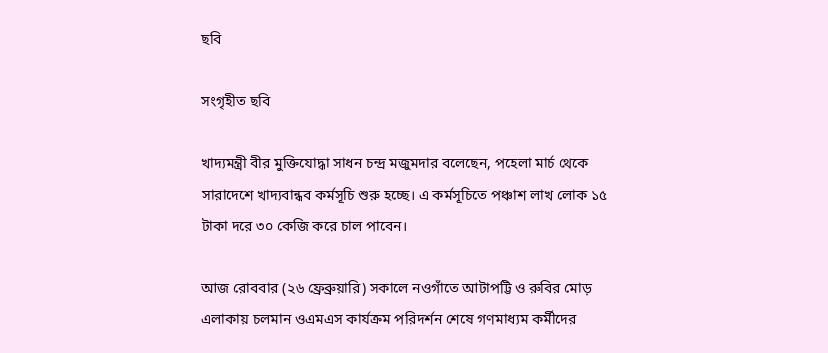ছবি

সংগৃহীত ছবি

খাদ্যমন্ত্রী বীর মুক্তিযোদ্ধা সাধন চন্দ্র মজুমদার বলেছেন, পহেলা মার্চ থেকে সারাদেশে খাদ্যবান্ধব কর্মসূচি শুরু হচ্ছে। এ কর্মসূচিতে পঞ্চাশ লাখ লোক ১৫ টাকা দরে ৩০ কেজি করে চাল পাবেন।

আজ রোববার (২৬ ফ্রেব্রুয়ারি) সকালে নওগাঁতে আটাপট্টি ও রুবির মোড় এলাকায় চলমান ওএমএস কার্যক্রম পরিদর্শন শেষে গণমাধ্যম কর্মীদের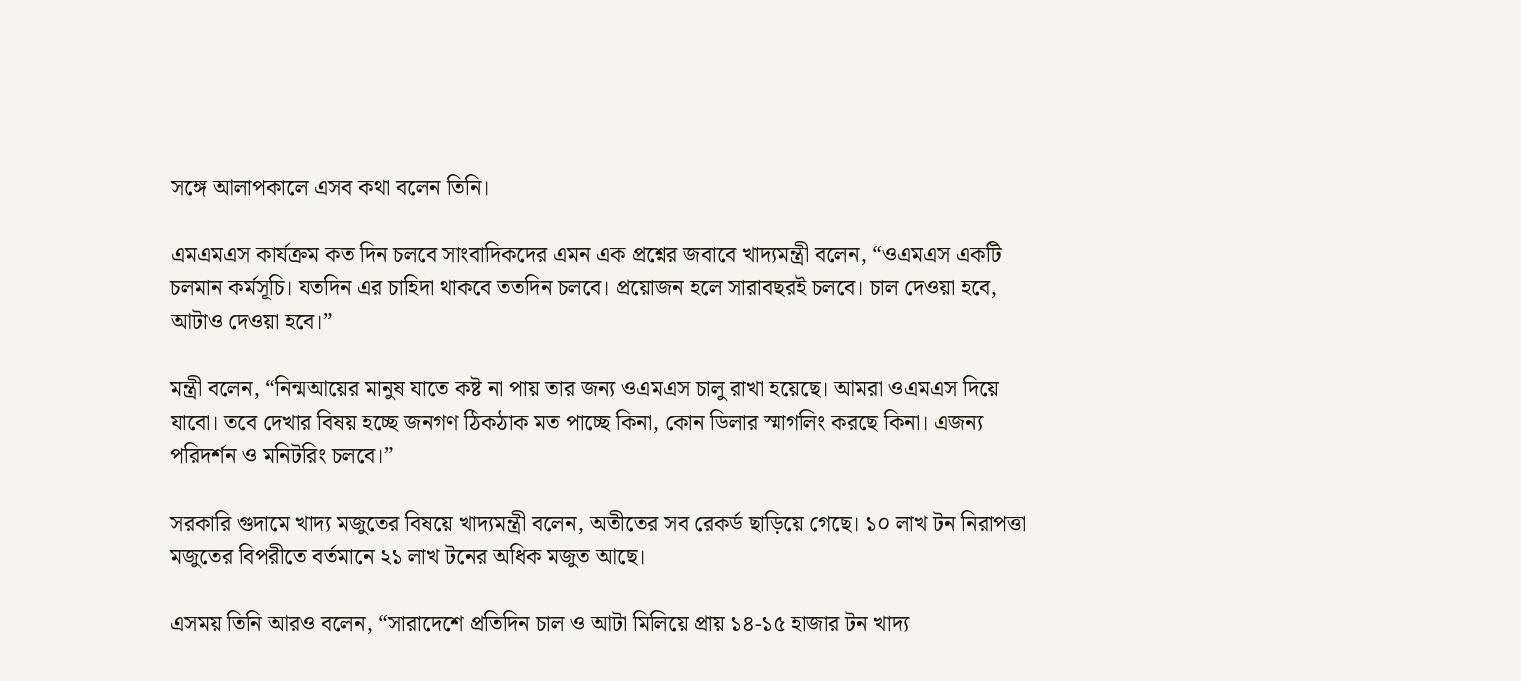সঙ্গে আলাপকালে এসব কথা বলেন তিনি।

এমএমএস কার্যক্রম কত দিন চলবে সাংবাদিকদের এমন এক প্রশ্নের জবাবে খাদ্যমন্ত্রী বলেন, “ওএমএস একটি চলমান কর্মসূচি। যতদিন এর চাহিদা থাকবে ততদিন চলবে। প্রয়োজন হলে সারাবছরই চলবে। চাল দেওয়া হবে, আটাও দেওয়া হবে।”

মন্ত্রী বলেন, “নিন্মআয়ের মানুষ যাতে কষ্ট না পায় তার জন্য ওএমএস চালু রাখা হয়েছে। আমরা ওএমএস দিয়ে যাবো। তবে দেখার বিষয় হচ্ছে জনগণ ঠিকঠাক মত পাচ্ছে কিনা, কোন ডিলার স্মাগলিং করছে কিনা। এজন্য পরিদর্শন ও মনিটরিং চলবে।”

সরকারি গুদামে খাদ্য মজুতের বিষয়ে খাদ্যমন্ত্রী বলেন, অতীতের সব রেকর্ড ছাড়িয়ে গেছে। ১০ লাখ টন নিরাপত্তা মজুতের বিপরীতে বর্তমানে ২১ লাখ টনের অধিক মজুত আছে।

এসময় তিনি আরও বলেন, “সারাদেশে প্রতিদিন চাল ও আটা মিলিয়ে প্রায় ১৪-১৫ হাজার টন খাদ্য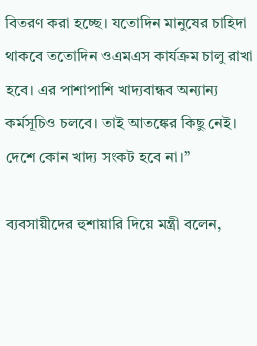বিতরণ করা হচ্ছে। যতোদিন মানুষের চাহিদা থাকবে ততোদিন ওএমএস কার্যক্রম চালু রাখা হবে। এর পাশাপাশি খাদ্যবান্ধব অন্যান্য কর্মসূচিও চলবে। তাই আতঙ্কের কিছু নেই। দেশে কোন খাদ্য সংকট হবে না।”

ব্যবসায়ীদের হুশায়ারি দিয়ে মন্ত্রী বলেন,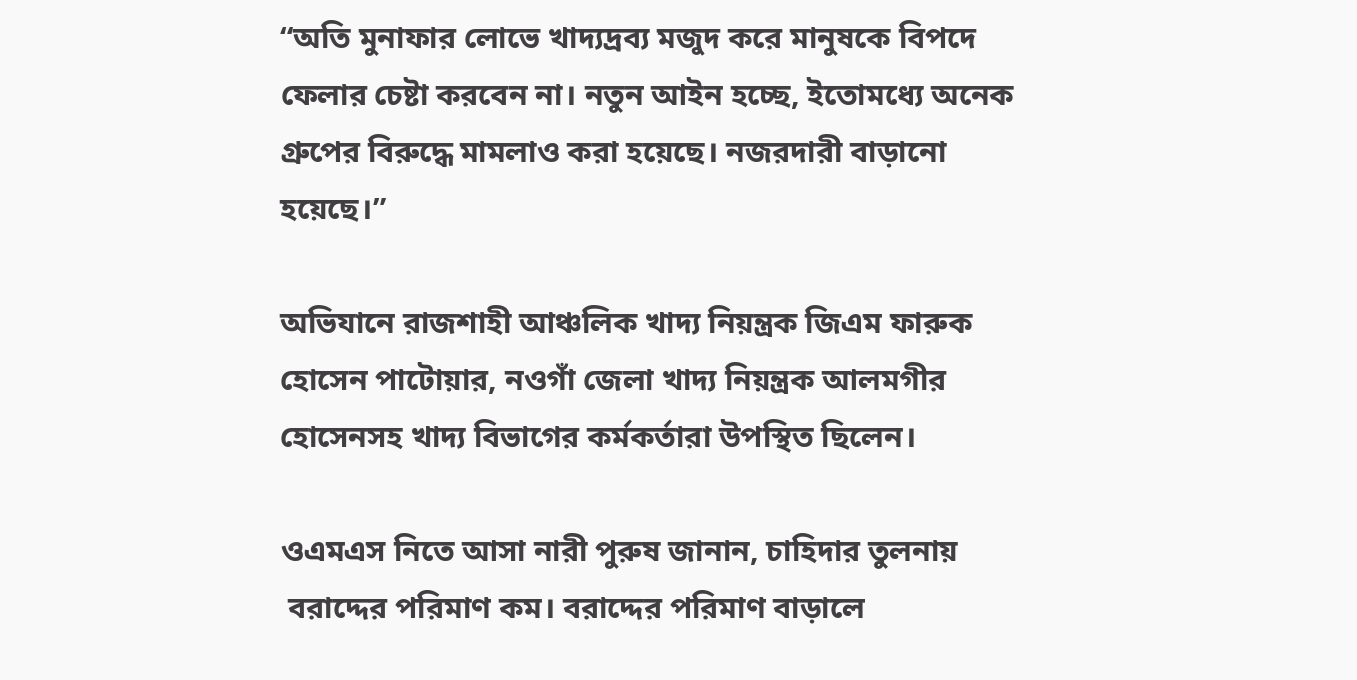“অতি মুনাফার লোভে খাদ্যদ্রব্য মজুদ করে মানুষকে বিপদে ফেলার চেষ্টা করবেন না। নতুন আইন হচ্ছে, ইতোমধ্যে অনেক গ্রুপের বিরুদ্ধে মামলাও করা হয়েছে। নজরদারী বাড়ানো হয়েছে।”

অভিযানে রাজশাহী আঞ্চলিক খাদ্য নিয়ন্ত্রক জিএম ফারুক হোসেন পাটোয়ার, নওগাঁ জেলা খাদ্য নিয়ন্ত্রক আলমগীর হোসেনসহ খাদ্য বিভাগের কর্মকর্তারা উপস্থিত ছিলেন।

ওএমএস নিতে আসা নারী পুরুষ জানান, চাহিদার তুলনায়
 বরাদ্দের পরিমাণ কম। বরাদ্দের পরিমাণ বাড়ালে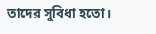তাদের সুবিধা হতো।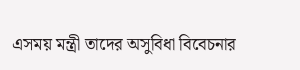এসময় মন্ত্রী তাদের অসুবিধা বিবেচনার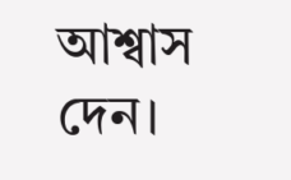আশ্বাস দেন।